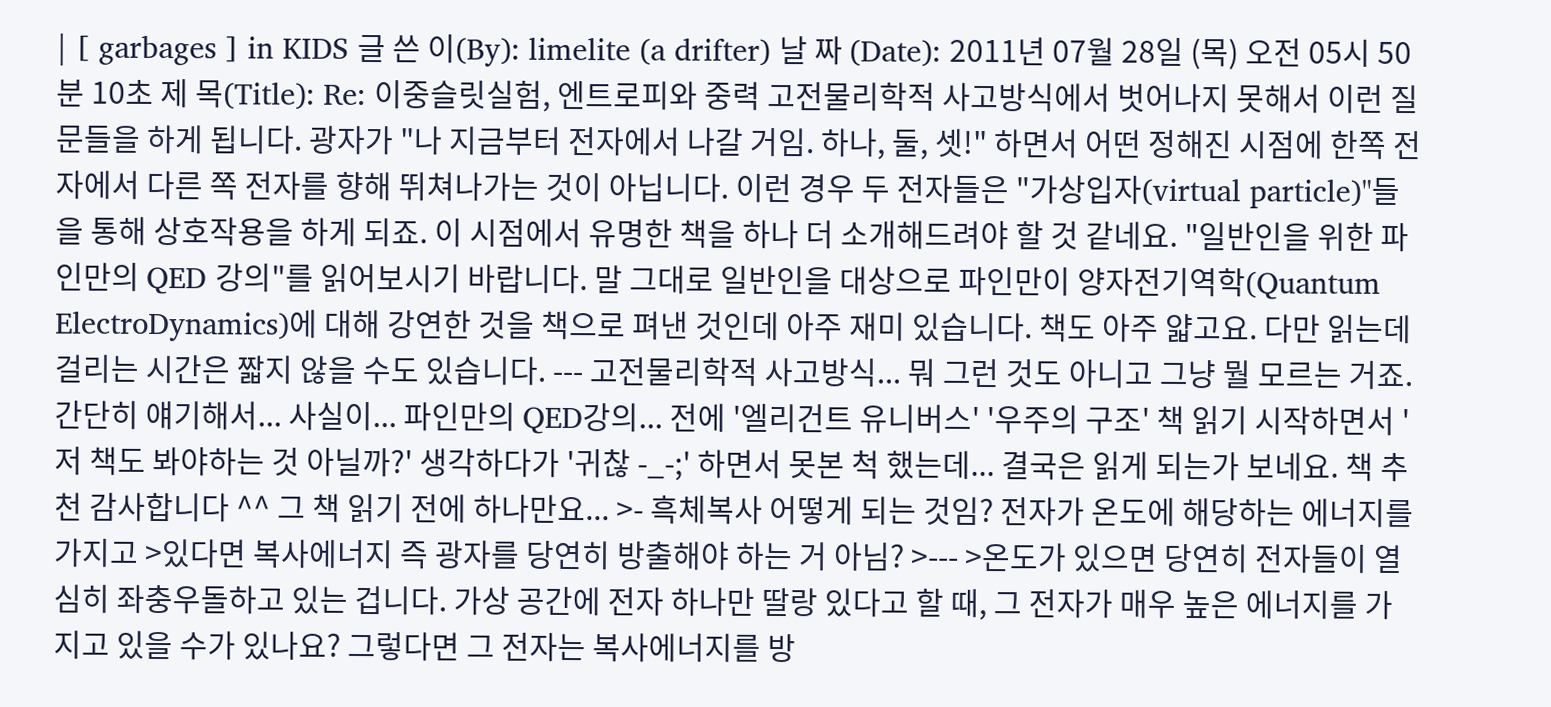| [ garbages ] in KIDS 글 쓴 이(By): limelite (a drifter) 날 짜 (Date): 2011년 07월 28일 (목) 오전 05시 50분 10초 제 목(Title): Re: 이중슬릿실험, 엔트로피와 중력 고전물리학적 사고방식에서 벗어나지 못해서 이런 질문들을 하게 됩니다. 광자가 "나 지금부터 전자에서 나갈 거임. 하나, 둘, 셋!" 하면서 어떤 정해진 시점에 한쪽 전자에서 다른 쪽 전자를 향해 뛰쳐나가는 것이 아닙니다. 이런 경우 두 전자들은 "가상입자(virtual particle)"들을 통해 상호작용을 하게 되죠. 이 시점에서 유명한 책을 하나 더 소개해드려야 할 것 같네요. "일반인을 위한 파인만의 QED 강의"를 읽어보시기 바랍니다. 말 그대로 일반인을 대상으로 파인만이 양자전기역학(Quantum ElectroDynamics)에 대해 강연한 것을 책으로 펴낸 것인데 아주 재미 있습니다. 책도 아주 얇고요. 다만 읽는데 걸리는 시간은 짧지 않을 수도 있습니다. --- 고전물리학적 사고방식... 뭐 그런 것도 아니고 그냥 뭘 모르는 거죠. 간단히 얘기해서... 사실이... 파인만의 QED강의... 전에 '엘리건트 유니버스' '우주의 구조' 책 읽기 시작하면서 '저 책도 봐야하는 것 아닐까?' 생각하다가 '귀찮 -_-;' 하면서 못본 척 했는데... 결국은 읽게 되는가 보네요. 책 추천 감사합니다 ^^ 그 책 읽기 전에 하나만요... >- 흑체복사 어떻게 되는 것임? 전자가 온도에 해당하는 에너지를 가지고 >있다면 복사에너지 즉 광자를 당연히 방출해야 하는 거 아님? >--- >온도가 있으면 당연히 전자들이 열심히 좌충우돌하고 있는 겁니다. 가상 공간에 전자 하나만 딸랑 있다고 할 때, 그 전자가 매우 높은 에너지를 가지고 있을 수가 있나요? 그렇다면 그 전자는 복사에너지를 방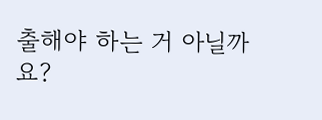출해야 하는 거 아닐까요?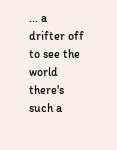... a drifter off to see the world there's such a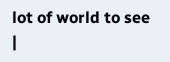lot of world to see |